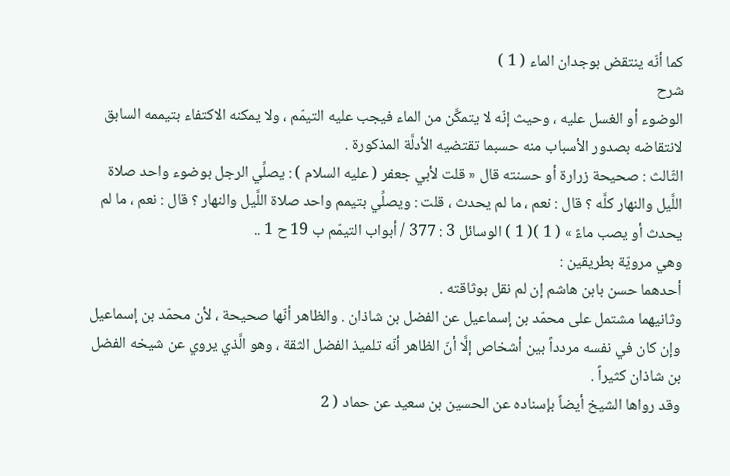كما أنّه ينتقض بوجدان الماء ( 1 )
شرح
الوضوء أو الغسل عليه ، وحيث إنّه لا يتمكَّن من الماء فيجب عليه التيمّم ، ولا يمكنه الاكتفاء بتيممه السابق لانتقاضه بصدور الأسباب منه حسبما تقتضيه الأدلَّة المذكورة .
الثّالث : صحيحة زرارة أو حسنته قال « قلت لأبي جعفر ( عليه السلام ) : يصلِّي الرجل بوضوء واحد صلاة اللَّيل والنهار كلَّه ؟ قال : نعم ، ما لم يحدث ، قلت : ويصلِّي بتيمم واحد صلاة اللَّيل والنهار ؟ قال : نعم ، ما لم يحدث أو يصب ماءً » ( 1 )( 1 ) الوسائل 3 : 377 / أبواب التيمّم ب 19 ح 1 ..
وهي مرويّة بطريقين :
أحدهما حسن بابن هاشم إن لم نقل بوثاقته .
وثانيهما مشتمل على محمّد بن إسماعيل عن الفضل بن شاذان . والظاهر أنّها صحيحة ، لأن محمّد بن إسماعيل وإن كان في نفسه مردداً بين أشخاص إلَّا أنّ الظاهر أنّه تلميذ الفضل الثقة ، وهو الَّذي يروي عن شيخه الفضل بن شاذان كثيراً .
وقد رواها الشيخ أيضاً بإسناده عن الحسين بن سعيد عن حماد ( 2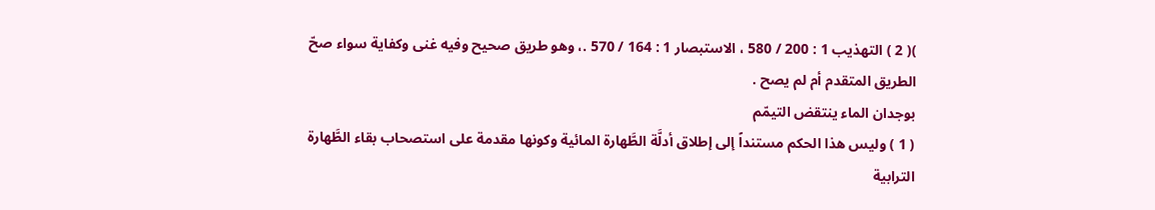)( 2 ) التهذيب 1 : 200 / 580 ، الاستبصار 1 : 164 / 570 .، وهو طريق صحيح وفيه غنى وكفاية سواء صحّ الطريق المتقدم أم لم يصح .
بوجدان الماء ينتقض التيمّم
( 1 ) وليس هذا الحكم مستنداً إلى إطلاق أدلَّة الطَّهارة المائية وكونها مقدمة على استصحاب بقاء الطَّهارة الترابية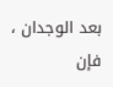بعد الوجدان ، فإن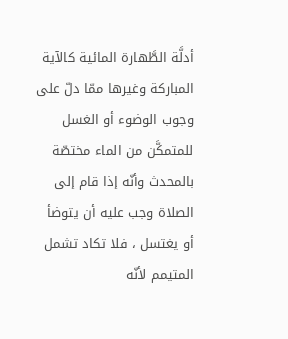أدلَّة الطَّهارة المائية كالآية المباركة وغيرها ممّا دلّ على وجوب الوضوء أو الغسل للمتمكَّن من الماء مختصّة بالمحدث وأنّه إذا قام إلى الصلاة وجب عليه أن يتوضأ أو يغتسل ، فلا تكاد تشمل المتيمم لأنّه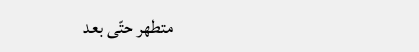متطهر حتّى بعد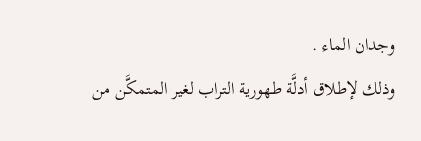وجدان الماء .
وذلك لإطلاق أدلَّة طهورية التراب لغير المتمكَّن من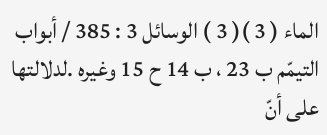الماء ( 3 )( 3 ) الوسائل 3 : 385 / أبواب التيمّم ب 23 ، ب 14 ح 15 وغيره .لدلالتها على أنّ